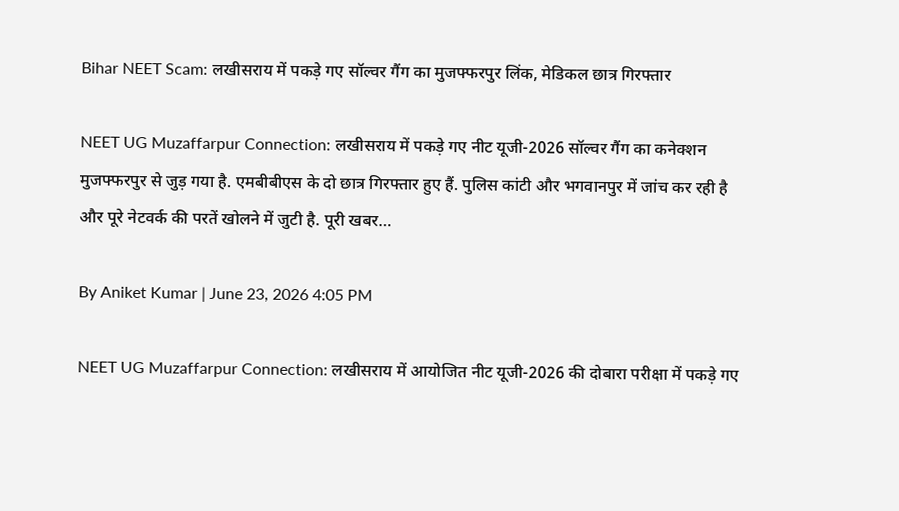Bihar NEET Scam: लखीसराय में पकड़े गए सॉल्वर गैंग का मुजफ्फरपुर लिंक, मेडिकल छात्र गिरफ्तार

NEET UG Muzaffarpur Connection: लखीसराय में पकड़े गए नीट यूजी-2026 सॉल्वर गैंग का कनेक्शन मुजफ्फरपुर से जुड़ गया है. एमबीबीएस के दो छात्र गिरफ्तार हुए हैं. पुलिस कांटी और भगवानपुर में जांच कर रही है और पूरे नेटवर्क की परतें खोलने में जुटी है. पूरी खबर…

By Aniket Kumar | June 23, 2026 4:05 PM

NEET UG Muzaffarpur Connection: लखीसराय में आयोजित नीट यूजी-2026 की दोबारा परीक्षा में पकड़े गए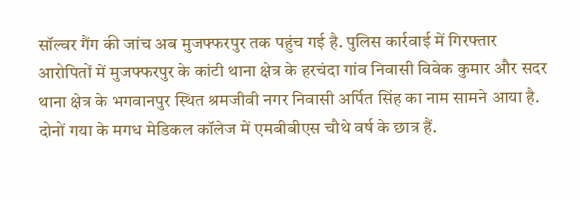सॉल्वर गैंग की जांच अब मुजफ्फरपुर तक पहुंच गई है. पुलिस कार्रवाई में गिरफ्तार आरोपितों में मुजफ्फरपुर के कांटी थाना क्षेत्र के हरचंदा गांव निवासी विवेक कुमार और सदर थाना क्षेत्र के भगवानपुर स्थित श्रमजीवी नगर निवासी अर्पित सिंह का नाम सामने आया है. दोनों गया के मगध मेडिकल कॉलेज में एमबीबीएस चौथे वर्ष के छात्र हैं.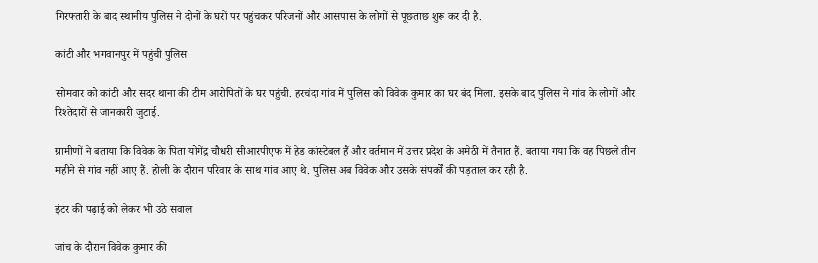गिरफ्तारी के बाद स्थानीय पुलिस ने दोनों के घरों पर पहुंचकर परिजनों और आसपास के लोगों से पूछताछ शुरू कर दी है.

कांटी और भगवानपुर में पहुंची पुलिस

सोमवार को कांटी और सदर थाना की टीम आरोपितों के घर पहुंची. हरचंदा गांव में पुलिस को विवेक कुमार का घर बंद मिला. इसके बाद पुलिस ने गांव के लोगों और रिश्तेदारों से जानकारी जुटाई.

ग्रामीणों ने बताया कि विवेक के पिता योगेंद्र चौधरी सीआरपीएफ में हेड कांस्टेबल हैं और वर्तमान में उत्तर प्रदेश के अमेठी में तैनात हैं. बताया गया कि वह पिछले तीन महीने से गांव नहीं आए हैं. होली के दौरान परिवार के साथ गांव आए थे. पुलिस अब विवेक और उसके संपर्कों की पड़ताल कर रही है.

इंटर की पढ़ाई को लेकर भी उठे सवाल

जांच के दौरान विवेक कुमार की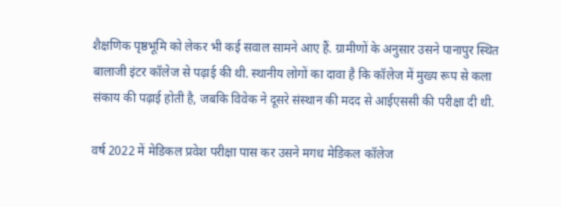शैक्षणिक पृष्ठभूमि को लेकर भी कई सवाल सामने आए हैं. ग्रामीणों के अनुसार उसने पानापुर स्थित बालाजी इंटर कॉलेज से पढ़ाई की थी. स्थानीय लोगों का दावा है कि कॉलेज में मुख्य रूप से कला संकाय की पढ़ाई होती है, जबकि विवेक ने दूसरे संस्थान की मदद से आईएससी की परीक्षा दी थी.

वर्ष 2022 में मेडिकल प्रवेश परीक्षा पास कर उसने मगध मेडिकल कॉलेज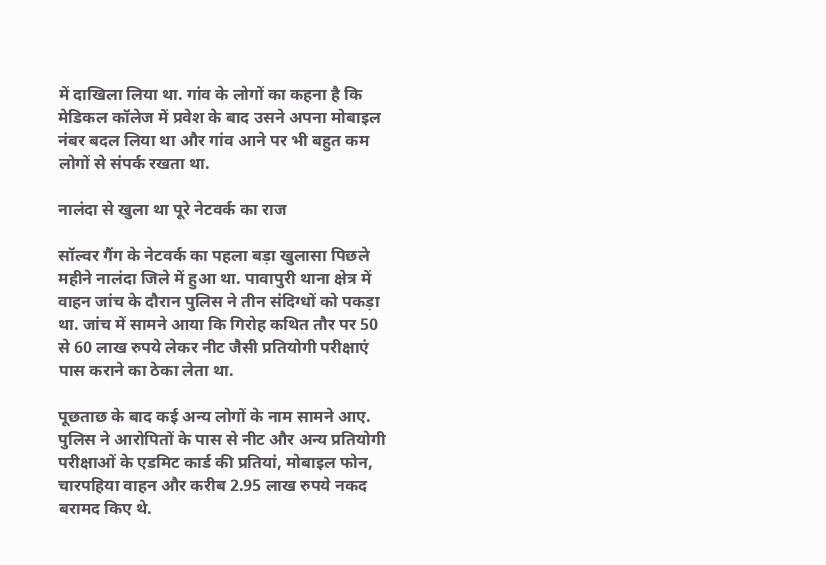में दाखिला लिया था. गांव के लोगों का कहना है कि मेडिकल कॉलेज में प्रवेश के बाद उसने अपना मोबाइल नंबर बदल लिया था और गांव आने पर भी बहुत कम लोगों से संपर्क रखता था.

नालंदा से खुला था पूरे नेटवर्क का राज

सॉल्वर गैंग के नेटवर्क का पहला बड़ा खुलासा पिछले महीने नालंदा जिले में हुआ था. पावापुरी थाना क्षेत्र में वाहन जांच के दौरान पुलिस ने तीन संदिग्धों को पकड़ा था. जांच में सामने आया कि गिरोह कथित तौर पर 50 से 60 लाख रुपये लेकर नीट जैसी प्रतियोगी परीक्षाएं पास कराने का ठेका लेता था.

पूछताछ के बाद कई अन्य लोगों के नाम सामने आए. पुलिस ने आरोपितों के पास से नीट और अन्य प्रतियोगी परीक्षाओं के एडमिट कार्ड की प्रतियां, मोबाइल फोन, चारपहिया वाहन और करीब 2.95 लाख रुपये नकद बरामद किए थे.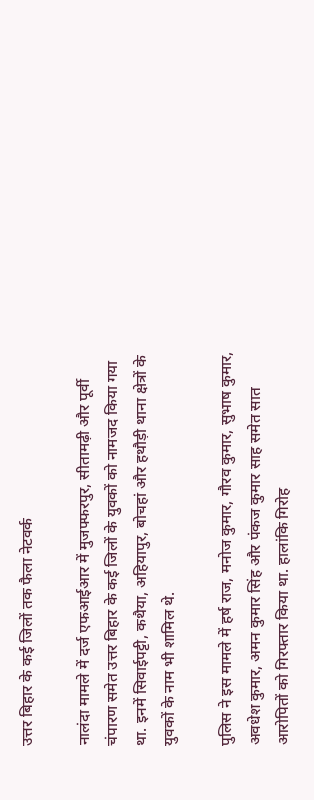उत्तर बिहार के कई जिलों तक फैला नेटवर्क

नालंदा मामले में दर्ज एफआईआर में मुजफ्फरपुर, सीतामढ़ी और पूर्वी चंपारण समेत उत्तर बिहार के कई जिलों के युवकों को नामजद किया गया था. इनमें सिवाईपट्टी, कथैया, अहियापुर, बोचहां और हथौड़ी थाना क्षेत्रों के युवकों के नाम भी शामिल थे.

पुलिस ने इस मामले में हर्ष राज, मनोज कुमार, गौरव कुमार, सुभाष कुमार, अवधेश कुमार, अमन कुमार सिंह और पंकज कुमार साह समेत सात आरोपितों को गिरफ्तार किया था. हालांकि गिरोह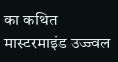का कथित मास्टरमाइंड उज्ज्वल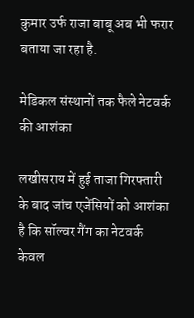कुमार उर्फ राजा बाबू अब भी फरार बताया जा रहा है.

मेडिकल संस्थानों तक फैले नेटवर्क की आशंका

लखीसराय में हुई ताजा गिरफ्तारी के बाद जांच एजेंसियों को आशंका है कि सॉल्वर गैंग का नेटवर्क केवल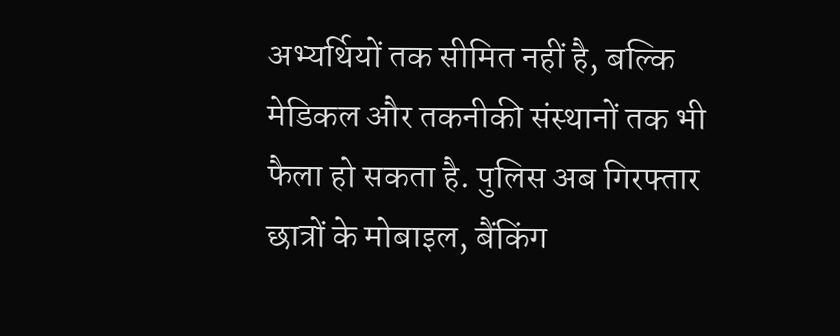अभ्यर्थियों तक सीमित नहीं है, बल्कि मेडिकल और तकनीकी संस्थानों तक भी फैला हो सकता है. पुलिस अब गिरफ्तार छात्रों के मोबाइल, बैंकिंग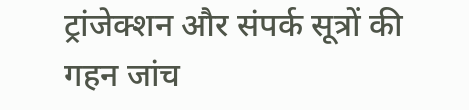ट्रांजेक्शन और संपर्क सूत्रों की गहन जांच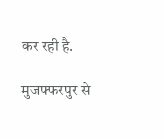कर रही है.

मुजफ्फरपुर से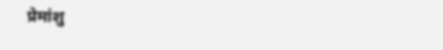प्रेमांशु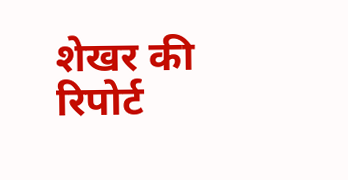शेखर की रिपोर्ट